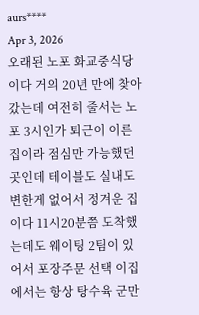aurs****
Apr 3, 2026
오래된 노포 화교중식당이다 거의 20년 만에 찾아갔는데 여전히 줄서는 노포 3시인가 퇴근이 이른 집이라 점심만 가능했던 곳인데 테이블도 실내도 변한게 없어서 정겨운 집이다 11시20분쯤 도착했는데도 웨이팅 2팀이 있어서 포장주문 선택 이집에서는 항상 탕수육 군만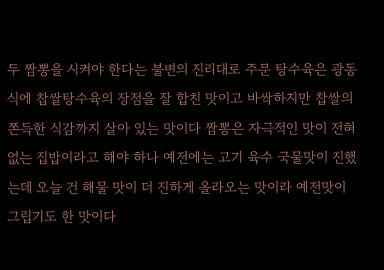두 짬뽕을 시켜야 한다는 불변의 진리대로 주문 탕수육은 광동식에 찹쌀탕수육의 장점을 잘 합친 맛이고 바싹하지만 찹쌀의 쫀득한 식감까지 살아 있는 맛이다 짬뽕은 자극적인 맛이 전혀 없는 집밥이라고 해야 하나 예전에는 고기 육수 국물맛이 진했는데 오늘 건 해물 맛이 더 진하게 올라오는 맛이라 예전맛이 그립기도 한 맛이다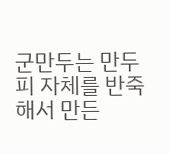군만두는 만두피 자체를 반죽해서 만든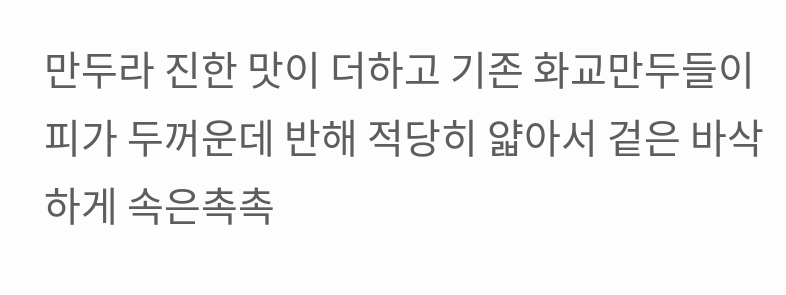만두라 진한 맛이 더하고 기존 화교만두들이 피가 두꺼운데 반해 적당히 얇아서 겉은 바삭하게 속은촉촉